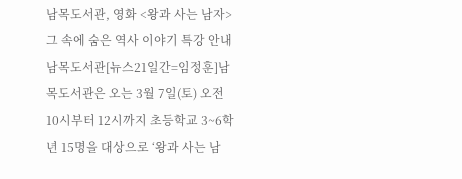남목도서관, 영화 <왕과 사는 남자> 그 속에 숨은 역사 이야기 특강 안내
남목도서관[뉴스21일간=임정훈]남목도서관은 오는 3월 7일(토) 오전 10시부터 12시까지 초등학교 3~6학년 15명을 대상으로 ‘왕과 사는 남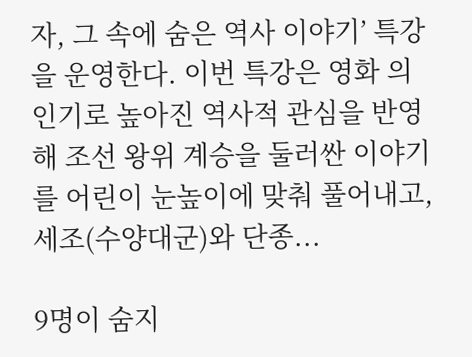자, 그 속에 숨은 역사 이야기’ 특강을 운영한다. 이번 특강은 영화 의 인기로 높아진 역사적 관심을 반영해 조선 왕위 계승을 둘러싼 이야기를 어린이 눈높이에 맞춰 풀어내고, 세조(수양대군)와 단종...

9명이 숨지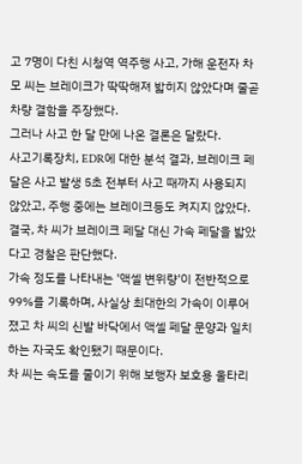고 7명이 다친 시청역 역주행 사고, 가해 운전자 차 모 씨는 브레이크가 딱딱해져 밟히지 않았다며 줄곧 차량 결함을 주장했다.
그러나 사고 한 달 만에 나온 결론은 달랐다.
사고기록장치, EDR에 대한 분석 결과, 브레이크 페달은 사고 발생 5초 전부터 사고 때까지 사용되지 않았고, 주행 중에는 브레이크등도 켜지지 않았다.
결국, 차 씨가 브레이크 페달 대신 가속 페달을 밟았다고 경찰은 판단했다.
가속 정도를 나타내는 '액셀 변위량'이 전반적으로 99%를 기록하며, 사실상 최대한의 가속이 이루어졌고 차 씨의 신발 바닥에서 액셀 페달 문양과 일치하는 자국도 확인됐기 때문이다.
차 씨는 속도를 줄이기 위해 보행자 보호용 울타리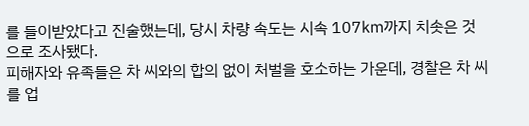를 들이받았다고 진술했는데, 당시 차량 속도는 시속 107㎞까지 치솟은 것으로 조사됐다.
피해자와 유족들은 차 씨와의 합의 없이 처벌을 호소하는 가운데, 경찰은 차 씨를 업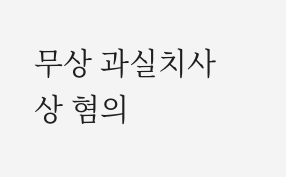무상 과실치사상 혐의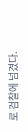로 검찰에 넘겼다.